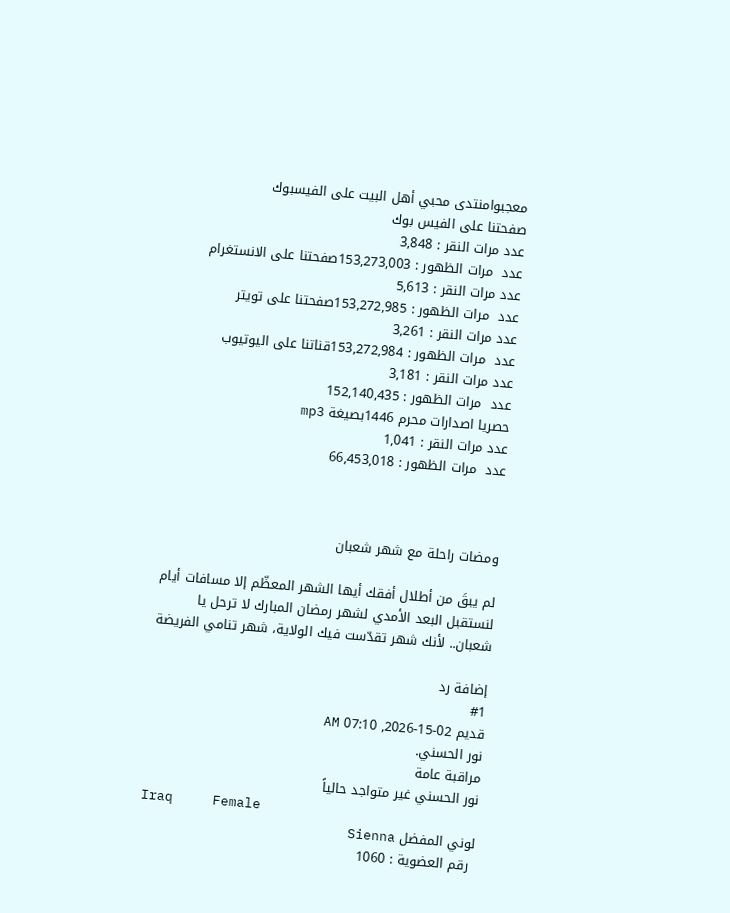معجبوامنتدى محبي أهل البيت على الفيسبوك
صفحتنا على الفيس بوك
عدد مرات النقر : 3,848
عدد  مرات الظهور : 153,273,003صفحتنا على الانستغرام
عدد مرات النقر : 5,613
عدد  مرات الظهور : 153,272,985صفحتنا على تويتر
عدد مرات النقر : 3,261
عدد  مرات الظهور : 153,272,984قناتنا على اليوتيوب
عدد مرات النقر : 3,181
عدد  مرات الظهور : 152,140,435
حصريا اصدارات محرم 1446بصيغة mp3
عدد مرات النقر : 1,041
عدد  مرات الظهور : 66,453,018



ومضات راحلة مع شهر شعبان

لم يبقَ من أطلال أفقك أيها الشهر المعظّم إلا مسافات أيام لنستقبل البعد الأمدي لشهر رمضان المبارك لا ترحل يا شعبان.. لأنك شهر تقدّست فيك الولاية، شهر تنامي الفريضة

إضافة رد
#1
قديم 02-15-2026, 07:10 AM
نور الحسني.
مراقبة عامة
نور الحسني غير متواجد حالياً
Iraq     Female
لوني المفضل Sienna
 رقم العضوية : 1060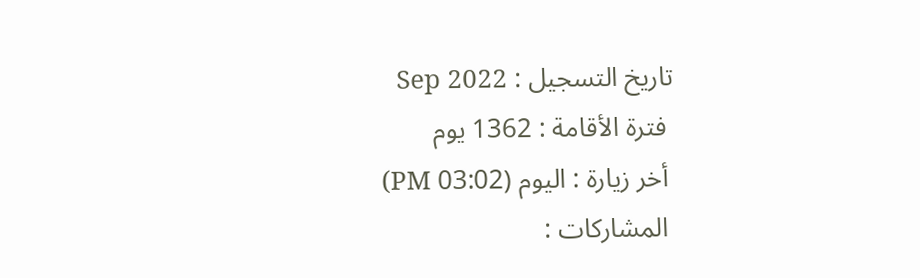تاريخ التسجيل : Sep 2022
 فترة الأقامة : 1362 يوم
 أخر زيارة : اليوم (03:02 PM)
 المشاركات :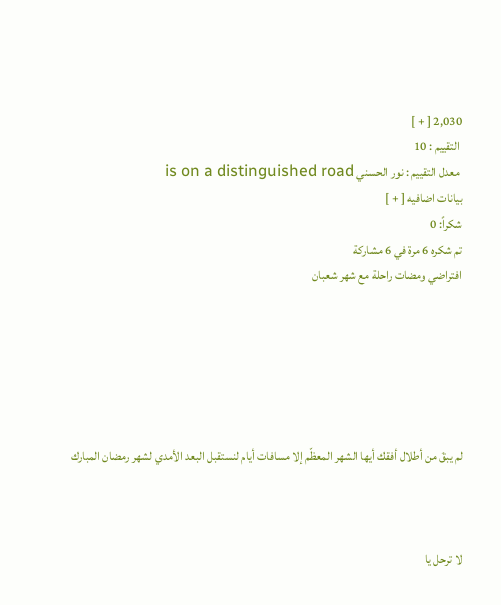2,030 [ + ]
 التقييم : 10
 معدل التقييم : نور الحسني is on a distinguished road
بيانات اضافيه [ + ]
شكراً: 0
تم شكره 6 مرة في 6 مشاركة
افتراضي ومضات راحلة مع شهر شعبان






لم يبقَ من أطلال أفقك أيها الشهر المعظّم إلا مسافات أيام لنستقبل البعد الأمدي لشهر رمضان المبارك



لا ترحل يا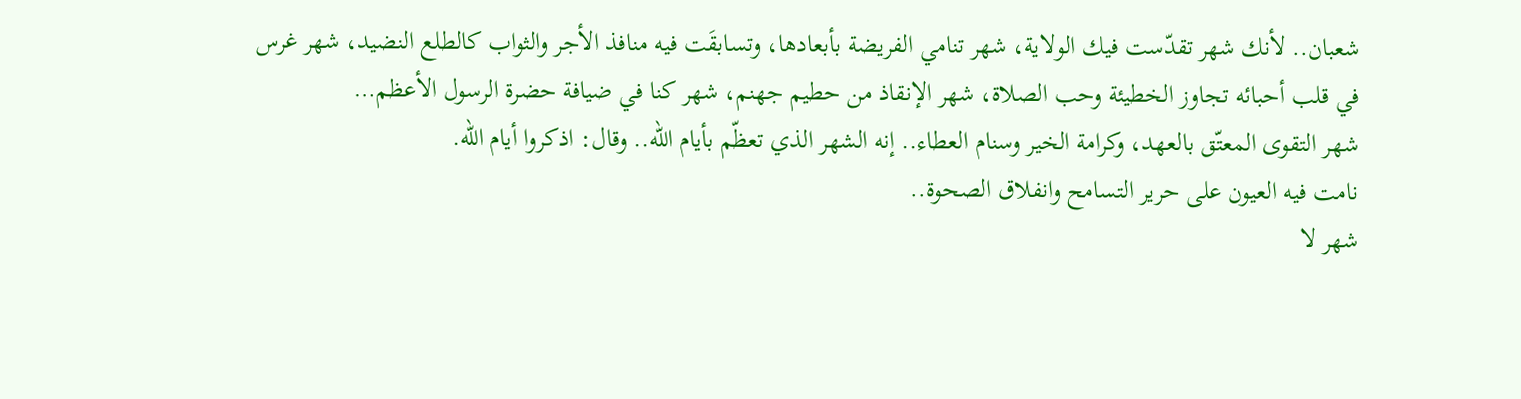شعبان.. لأنك شهر تقدّست فيك الولاية، شهر تنامي الفريضة بأبعادها، وتسابقَت فيه منافذ الأجر والثواب كالطلع النضيد، شهر غرس في قلب أحبائه تجاوز الخطيئة وحب الصلاة، شهر الإنقاذ من حطيم جهنم، شهر كنا في ضيافة حضرة الرسول الأعظم…
شهر التقوى المعتّق بالعهد، وكرامة الخير وسنام العطاء.. إنه الشهر الذي تعظّم بأيام الله.. وقال: اذكروا أيام الله.
نامت فيه العيون على حرير التسامح وانفلاق الصحوة..
شهر لا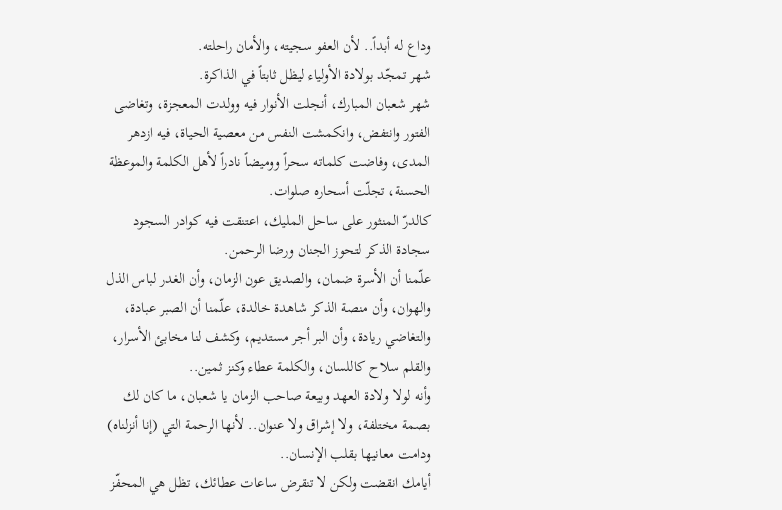وداع له أبداً.. لأن العفو سجيته، والأمان راحلته.
شهر تمجّد بولادة الأولياء ليظل ثابتاً في الذاكرة.
شهر شعبان المبارك، أنجلت الأنوار فيه وولدت المعجزة، وتغاضى الفتور وانتفض، وانكمشت النفس من معصية الحياة، فيه ازدهر المدى، وفاضت كلماته سحراً ووميضاً نادراً لأهل الكلمة والموعظة الحسنة، تجلّت أسحاره صلوات.
كالدرّ المنثور على ساحل المليك، اعتنقت فيه كوادر السجود سجادة الذكر لتحوز الجنان ورضا الرحمن.
علّمنا أن الأسرة ضمان، والصديق عون الزمان، وأن الغدر لباس الذل والهوان، وأن منصة الذكر شاهدة خالدة، علّمنا أن الصبر عبادة، والتغاضي ريادة، وأن البر أجر مستديم، وكشف لنا مخابئ الأسرار، والقلم سلاح كاللسان، والكلمة عطاء وكنز ثمين..
وأنه لولا ولادة العهد وبيعة صاحب الزمان يا شعبان، ما كان لك بصمة مختلفة، ولا إشراق ولا عنوان.. لأنها الرحمة التي (إنا أنزلناه) ودامت معانيها بقلب الإنسان..
أيامك انقضت ولكن لا تنقرض ساعات عطائك، تظل هي المحفّز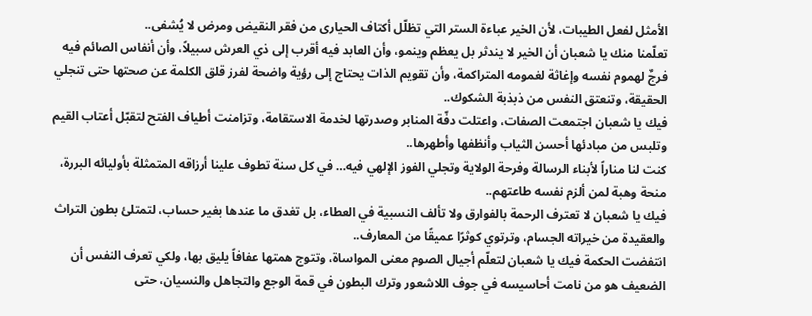الأمثل لفعل الطيبات، لأن الخير عباءة الستر التي تظلّل أكتاف الحيارى من فقر النقيض ومرض لا يُشفى..
تعلّمنا منك يا شعبان أن الخير لا يندثر بل يعظم وينمو، وأن العابد فيه أقرب إلى ذي العرش سبيلاً، وأن أنفاس الصائم فيه فرجٌ لهموم نفسه وإغاثة لغمومه المتراكمة، وأن تقويم الذات يحتاج إلى رؤية واضحة لفرز قلق الكلمة عن صحتها حتى تنجلي الحقيقة، وتنعتق النفس من ذبذبة الشكوك..
فيك يا شعبان اجتمعت الصفات، واعتلت دفّة المنابر وصدرتها لخدمة الاستقامة، وتزامنت أطياف الفتح لتقبّل أعتاب القيم وتلبس من مبادئها أحسن الثياب وأنظفها وأطهرها..
كنت لنا مناراً لأبناء الرسالة وفرحة الولاية وتجلي الفوز الإلهي فيه… في كل سنة تطوف علينا أرزاقه المتمثلة بأوليائه البررة، منحة وهبة لمن ألزم نفسه طاعتهم..
فيك يا شعبان لا تعترف الرحمة بالفوارق ولا تألف النسبية في العطاء، بل تغدق ما عندها بغير حساب، لتمتلئ بطون التراث والعقيدة من خيراته الجسام، وترتوي كوثرًا عميقًا من المعارف..
انتفضت الحكمة فيك يا شعبان لتعلّم أجيال الصوم معنى المواساة، وتتوج همتها عفافاً يليق بها، ولكي تعرف النفس أن الضعيف هو من نامت أحاسيسه في جوف اللاشعور وترك البطون في قمة الوجع والتجاهل والنسيان، حتى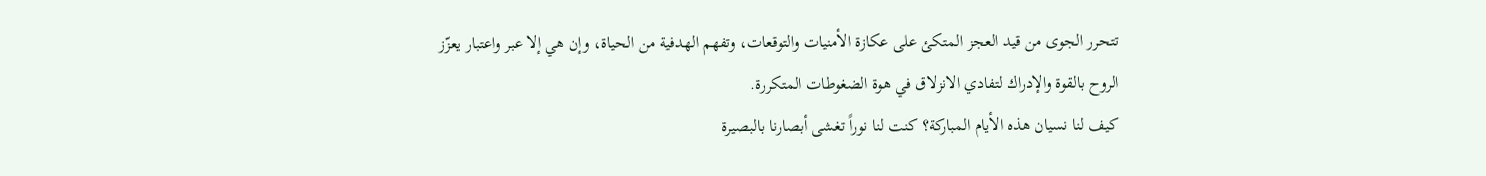تتحرر الجوى من قيد العجز المتكئ على عكازة الأمنيات والتوقعات، وتفهم الهدفية من الحياة، وإن هي إلا عبر واعتبار يعزّز الروح بالقوة والإدراك لتفادي الانزلاق في هوة الضغوطات المتكررة.
كيف لنا نسيان هذه الأيام المباركة؟ كنت لنا نوراً تغشى أبصارنا بالبصيرة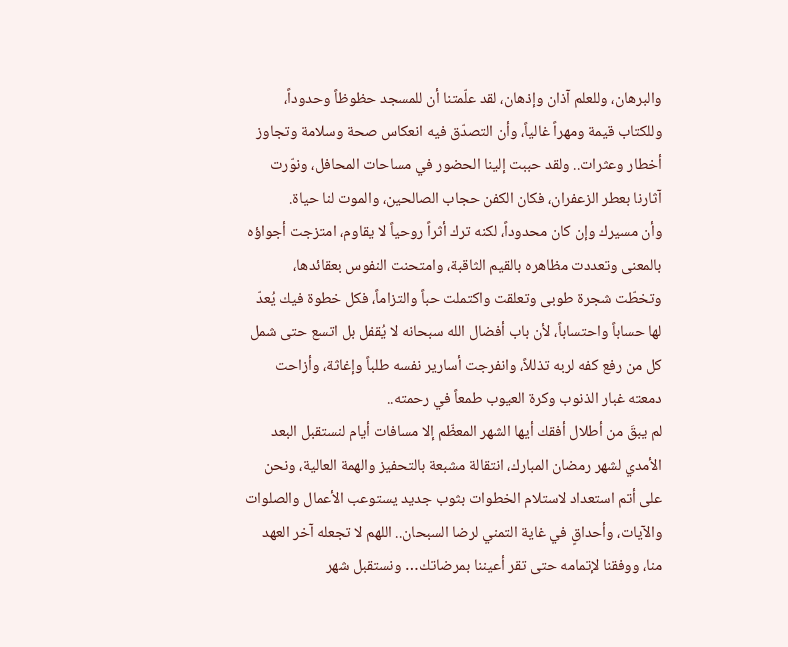والبرهان، وللعلم آذان وإذهان، لقد علّمتنا أن للمسجد حظوظاً وحدوداً، وللكتاب قيمة ومهراً غالياً، وأن التصدّق فيه انعكاس صحة وسلامة وتجاوز أخطار وعثرات.. ولقد حببت إلينا الحضور في مساحات المحافل، ونوّرت آثارنا بعطر الزعفران، فكان الكفن حجاب الصالحين، والموت لنا حياة.
وأن مسيرك وإن كان محدوداً، لكنه ترك أثراً روحياً لا يقاوم، امتزجت أجواؤه بالمعنى وتعددت مظاهره بالقيم الثاقبة، وامتحنت النفوس بعقائدها، وتخطّت شجرة طوبى وتعلقت واكتملت حباً والتزاماً، فكل خطوة فيك يُعدّ لها حساباً واحتساباً، لأن باب أفضال الله سبحانه لا يُقفل بل اتسع حتى شمل كل من رفع كفه لربه تذللاً، وانفرجت أسارير نفسه طلباً وإغاثة، وأزاحت دمعته غبار الذنوب وكرة العيوب طمعاً في رحمته..
لم يبقَ من أطلال أفقك أيها الشهر المعظّم إلا مسافات أيام لنستقبل البعد الأمدي لشهر رمضان المبارك، انتقالة مشبعة بالتحفيز والهمة العالية، ونحن على أتم استعداد لاستلام الخطوات بثوب جديد يستوعب الأعمال والصلوات والآيات، وأحداقٍ في غاية التمني لرضا السبحان.. اللهم لا تجعله آخر العهد منا، ووفقنا لإتمامه حتى تقر أعيننا بمرضاتك… ونستقبل شهر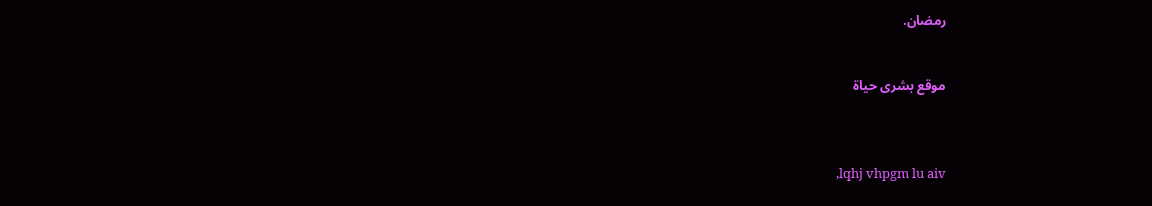رمضان.


موقع بشرى حياة



,lqhj vhpgm lu aiv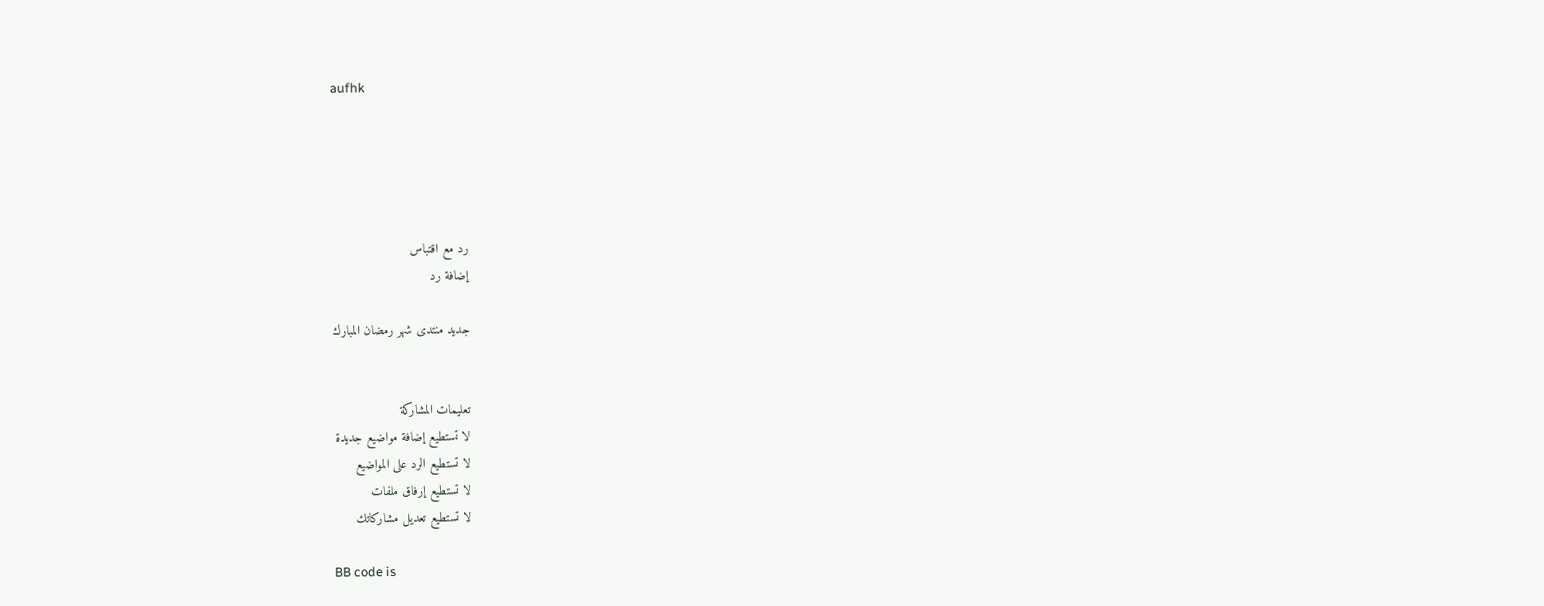aufhk





رد مع اقتباس
إضافة رد

جديد منتدى شهر رمضان المبارك


تعليمات المشاركة
لا تستطيع إضافة مواضيع جديدة
لا تستطيع الرد على المواضيع
لا تستطيع إرفاق ملفات
لا تستطيع تعديل مشاركاتك

BB code is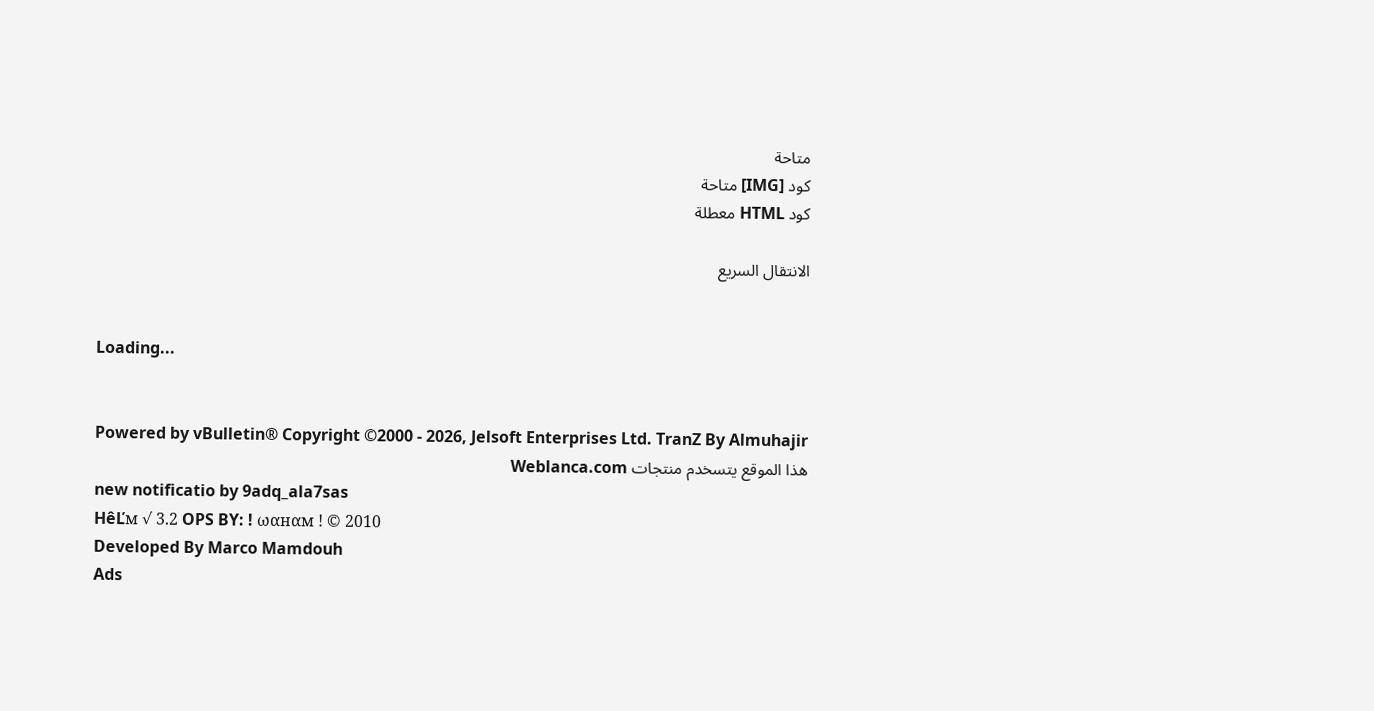متاحة
كود [IMG] متاحة
كود HTML معطلة

الانتقال السريع


Loading...


Powered by vBulletin® Copyright ©2000 - 2026, Jelsoft Enterprises Ltd. TranZ By Almuhajir
هذا الموقع يتسخدم منتجات Weblanca.com
new notificatio by 9adq_ala7sas
HêĽм √ 3.2 OPS BY: ! ωαнαм ! © 2010
Developed By Marco Mamdouh
Ads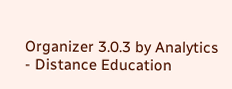Organizer 3.0.3 by Analytics - Distance Education